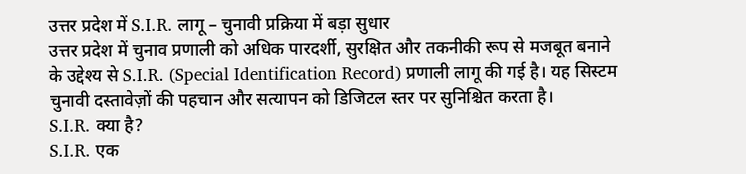उत्तर प्रदेश में S.I.R. लागू – चुनावी प्रक्रिया में बड़ा सुधार
उत्तर प्रदेश में चुनाव प्रणाली को अधिक पारदर्शी, सुरक्षित और तकनीकी रूप से मजबूत बनाने के उद्देश्य से S.I.R. (Special Identification Record) प्रणाली लागू की गई है। यह सिस्टम चुनावी दस्तावेज़ों की पहचान और सत्यापन को डिजिटल स्तर पर सुनिश्चित करता है।
S.I.R. क्या है?
S.I.R. एक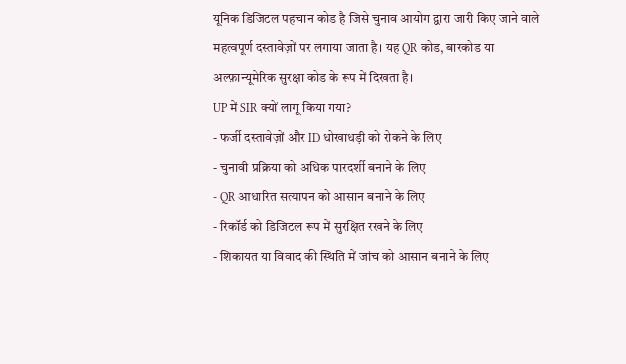यूनिक डिजिटल पहचान कोड है जिसे चुनाव आयोग द्वारा जारी किए जाने वाले महत्वपूर्ण दस्तावेज़ों पर लगाया जाता है। यह QR कोड, बारकोड या अल्फ़ान्यूमेरिक सुरक्षा कोड के रूप में दिखता है।
UP में SIR क्यों लागू किया गया?
- फर्जी दस्तावेज़ों और ID धोखाधड़ी को रोकने के लिए
- चुनावी प्रक्रिया को अधिक पारदर्शी बनाने के लिए
- QR आधारित सत्यापन को आसान बनाने के लिए
- रिकॉर्ड को डिजिटल रूप में सुरक्षित रखने के लिए
- शिकायत या विवाद की स्थिति में जांच को आसान बनाने के लिए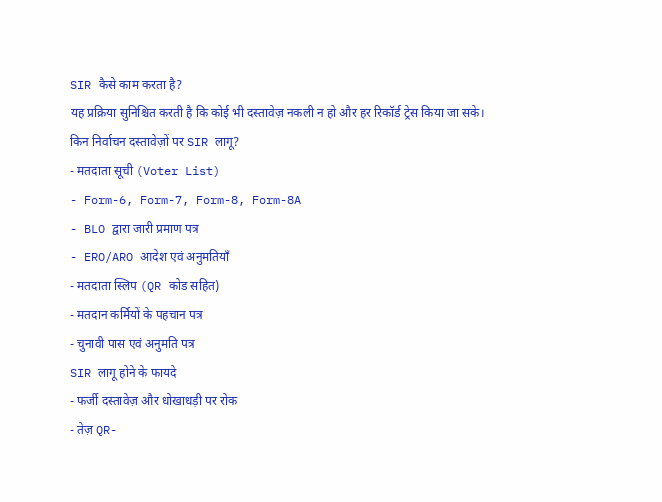SIR कैसे काम करता है?
यह प्रक्रिया सुनिश्चित करती है कि कोई भी दस्तावेज़ नकली न हो और हर रिकॉर्ड ट्रेस किया जा सके।
किन निर्वाचन दस्तावेज़ों पर SIR लागू?
- मतदाता सूची (Voter List)
- Form-6, Form-7, Form-8, Form-8A
- BLO द्वारा जारी प्रमाण पत्र
- ERO/ARO आदेश एवं अनुमतियाँ
- मतदाता स्लिप (QR कोड सहित)
- मतदान कर्मियों के पहचान पत्र
- चुनावी पास एवं अनुमति पत्र
SIR लागू होने के फायदे
- फर्जी दस्तावेज़ और धोखाधड़ी पर रोक
- तेज़ QR-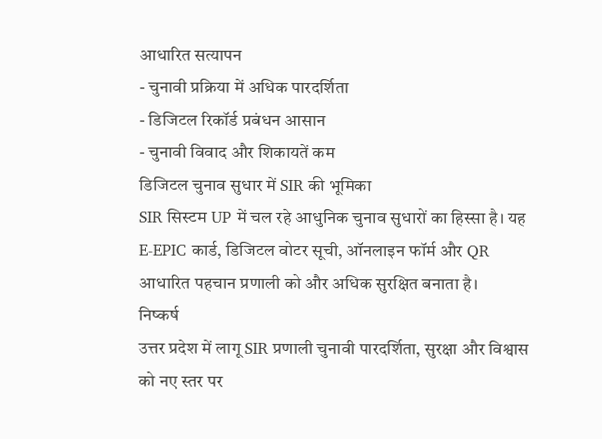आधारित सत्यापन
- चुनावी प्रक्रिया में अधिक पारदर्शिता
- डिजिटल रिकॉर्ड प्रबंधन आसान
- चुनावी विवाद और शिकायतें कम
डिजिटल चुनाव सुधार में SIR की भूमिका
SIR सिस्टम UP में चल रहे आधुनिक चुनाव सुधारों का हिस्सा है। यह E-EPIC कार्ड, डिजिटल वोटर सूची, ऑनलाइन फॉर्म और QR आधारित पहचान प्रणाली को और अधिक सुरक्षित बनाता है।
निष्कर्ष
उत्तर प्रदेश में लागू SIR प्रणाली चुनावी पारदर्शिता, सुरक्षा और विश्वास को नए स्तर पर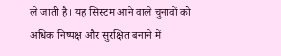ले जाती है। यह सिस्टम आने वाले चुनावों को अधिक निष्पक्ष और सुरक्षित बनाने में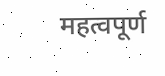महत्वपूर्ण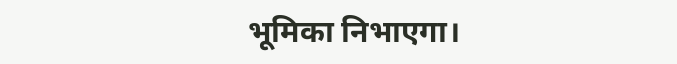भूमिका निभाएगा।